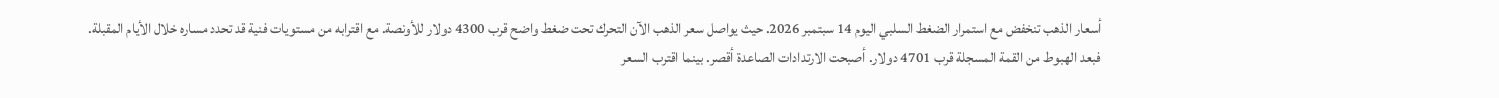أسعار الذهب تنخفض مع استمرار الضغط السلبي اليوم 14 سبتمبر 2026. حيث يواصل سعر الذهب الآن التحرك تحت ضغط واضح قرب 4300 دولار للأونصة. مع اقترابه من مستويات فنية قد تحدد مساره خلال الأيام المقبلة. فبعد الهبوط من القمة المسجلة قرب 4701 دولار. أصبحت الارتدادات الصاعدة أقصر. بينما اقترب السعر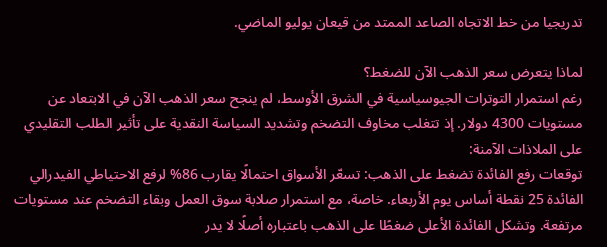تدريجيا من خط الاتجاه الصاعد الممتد من قيعان يوليو الماضي.

لماذا يتعرض سعر الذهب الآن للضغط؟
رغم استمرار التوترات الجيوسياسية في الشرق الأوسط، لم ينجح سعر الذهب الآن في الابتعاد عن مستويات 4300 دولار. إذ تتغلب مخاوف التضخم وتشديد السياسة النقدية على تأثير الطلب التقليدي على الملاذات الآمنة:
توقعات رفع الفائدة تضغط على الذهب: تسعّر الأسواق احتمالًا يقارب 86% لرفع الاحتياطي الفيدرالي الفائدة 25 نقطة أساس يوم الأربعاء. خاصة، مع استمرار صلابة سوق العمل وبقاء التضخم عند مستويات مرتفعة. وتشكل الفائدة الأعلى ضغطًا على الذهب باعتباره أصلًا لا يدر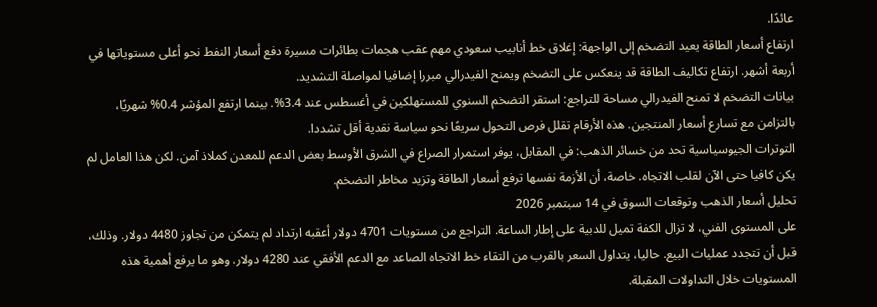عائدًا.
ارتفاع أسعار الطاقة يعيد التضخم إلى الواجهة: إغلاق خط أنابيب سعودي مهم عقب هجمات بطائرات مسيرة دفع أسعار النفط نحو أعلى مستوياتها في أربعة أشهر. ارتفاع تكاليف الطاقة قد ينعكس على التضخم ويمنح الفيدرالي مبررا إضافيا لمواصلة التشديد.
بيانات التضخم لا تمنح الفيدرالي مساحة للتراجع: استقر التضخم السنوي للمستهلكين في أغسطس عند 3.4%. بينما ارتفع المؤشر 0.4% شهريًا، بالتزامن مع تسارع أسعار المنتجين. هذه الأرقام تقلل فرص التحول سريعًا نحو سياسة نقدية أقل تشددا.
التوترات الجيوسياسية تحد من خسائر الذهب: في المقابل، يوفر استمرار الصراع في الشرق الأوسط بعض الدعم للمعدن كملاذ آمن. لكن هذا العامل لم يكن كافيا حتى الآن لقلب الاتجاه. خاصة، أن الأزمة نفسها ترفع أسعار الطاقة وتزيد مخاطر التضخم.
تحليل أسعار الذهب وتوقعات السوق في 14 سبتمبر 2026
على المستوى الفني، لا تزال الكفة تميل للدبية على إطار الساعة. التراجع من مستويات 4701 دولار أعقبه ارتداد لم يتمكن من تجاوز 4480 دولار. وذلك، قبل أن تتجدد عمليات البيع. حاليا، يتداول السعر بالقرب من التقاء خط الاتجاه الصاعد مع الدعم الأفقي عند 4280 دولار. وهو ما يرفع أهمية هذه المستويات خلال التداولات المقبلة.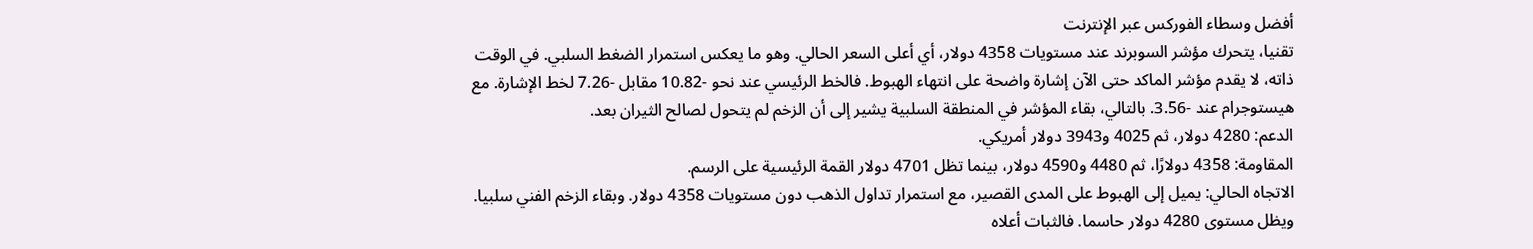أفضل وسطاء الفوركس عبر الإنترنت
تقنيا، يتحرك مؤشر السوبرند عند مستويات 4358 دولار، أي أعلى السعر الحالي. وهو ما يعكس استمرار الضغط السلبي. في الوقت ذاته، لا يقدم مؤشر الماكد حتى الآن إشارة واضحة على انتهاء الهبوط. فالخط الرئيسي عند نحو -10.82 مقابل -7.26 لخط الإشارة. مع هيستوجرام عند -3.56. بالتالي، بقاء المؤشر في المنطقة السلبية يشير إلى أن الزخم لم يتحول لصالح الثيران بعد.
الدعم: 4280 دولار، ثم 4025 و3943 دولار أمريكي.
المقاومة: 4358 دولارًا، ثم 4480 و4590 دولار، بينما تظل 4701 دولار القمة الرئيسية على الرسم.
الاتجاه الحالي: يميل إلى الهبوط على المدى القصير، مع استمرار تداول الذهب دون مستويات 4358 دولار. وبقاء الزخم الفني سلبيا. ويظل مستوى 4280 دولار حاسما. فالثبات أعلاه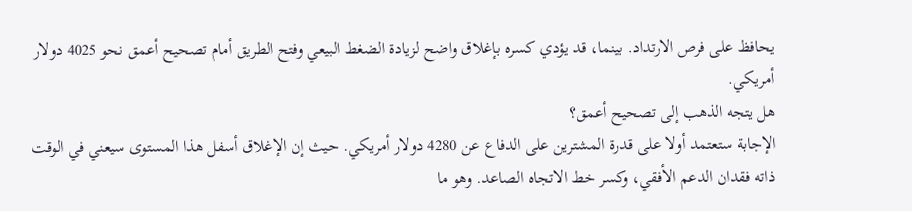يحافظ على فرص الارتداد. بينما، قد يؤدي كسره بإغلاق واضح لزيادة الضغط البيعي وفتح الطريق أمام تصحيح أعمق نحو 4025 دولار أمريكي.
هل يتجه الذهب إلى تصحيح أعمق؟
الإجابة ستعتمد أولا على قدرة المشترين على الدفاع عن 4280 دولار أمريكي. حيث إن الإغلاق أسفل هذا المستوى سيعني في الوقت ذاته فقدان الدعم الأفقي، وكسر خط الاتجاه الصاعد. وهو ما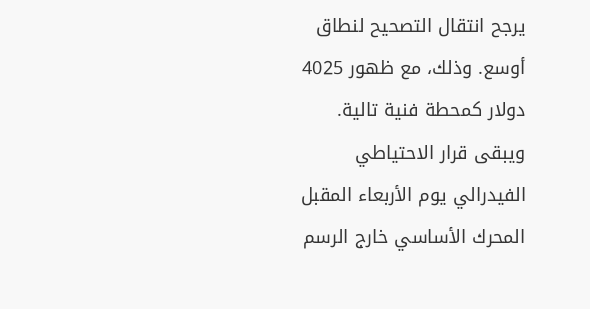يرجح انتقال التصحيح لنطاق أوسع. وذلك، مع ظهور 4025 دولار كمحطة فنية تالية.
ويبقى قرار الاحتياطي الفيدرالي يوم الأربعاء المقبل المحرك الأساسي خارج الرسم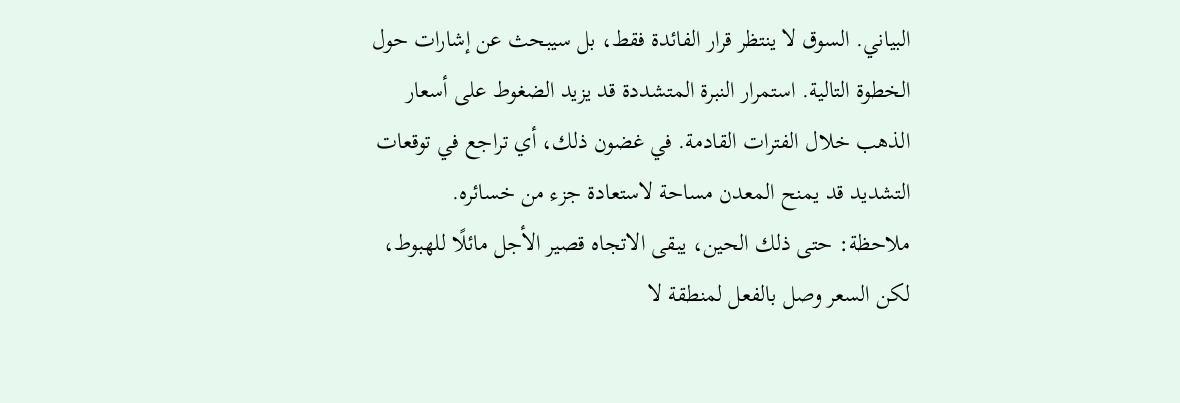البياني. السوق لا ينتظر قرار الفائدة فقط، بل سيبحث عن إشارات حول الخطوة التالية. استمرار النبرة المتشددة قد يزيد الضغوط على أسعار الذهب خلال الفترات القادمة. في غضون ذلك، أي تراجع في توقعات التشديد قد يمنح المعدن مساحة لاستعادة جزء من خسائره.
ملاحظة: حتى ذلك الحين، يبقى الاتجاه قصير الأجل مائلًا للهبوط، لكن السعر وصل بالفعل لمنطقة لا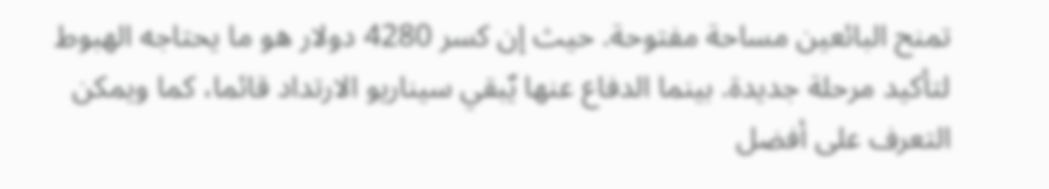تمنح البائعين مساحة مفتوحة. حيث إن كسر 4280 دولار هو ما يحتاجه الهبوط لتأكيد مرحلة جديدة. بينما الدفاع عنها يٌبقي سيناريو الارتداد قائما، كما ويمكن التعرف على أفضل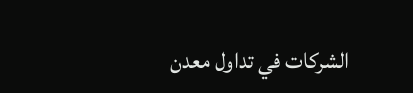الشركات في تداول معدن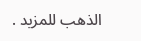الذهب للمزيد .